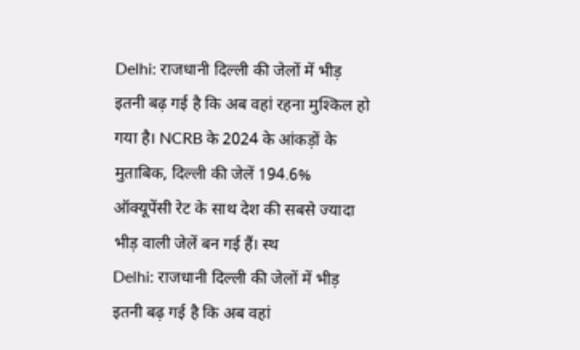Delhi: राजधानी दिल्ली की जेलों में भीड़ इतनी बढ़ गई है कि अब वहां रहना मुश्किल हो गया है। NCRB के 2024 के आंकड़ों के मुताबिक, दिल्ली की जेलें 194.6% ऑक्यूपेंसी रेट के साथ देश की सबसे ज्यादा भीड़ वाली जेलें बन गई हैं। स्थ
Delhi: राजधानी दिल्ली की जेलों में भीड़ इतनी बढ़ गई है कि अब वहां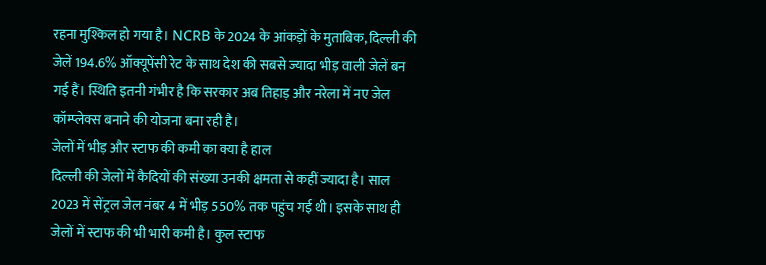रहना मुश्किल हो गया है। NCRB के 2024 के आंकड़ों के मुताबिक, दिल्ली की जेलें 194.6% ऑक्यूपेंसी रेट के साथ देश की सबसे ज्यादा भीड़ वाली जेलें बन गई हैं। स्थिति इतनी गंभीर है कि सरकार अब तिहाड़ और नरेला में नए जेल कॉम्प्लेक्स बनाने की योजना बना रही है।
जेलों में भीड़ और स्टाफ की कमी का क्या है हाल
दिल्ली की जेलों में कैदियों की संख्या उनकी क्षमता से कहीं ज्यादा है। साल 2023 में सेंट्रल जेल नंबर 4 में भीड़ 550% तक पहुंच गई थी। इसके साथ ही जेलों में स्टाफ की भी भारी कमी है। कुल स्टाफ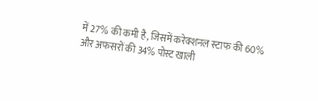में 27% की कमी है, जिसमें करेक्शनल स्टाफ की 60% और अफसरों की 34% पोस्ट खाली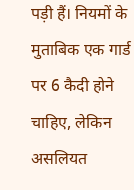पड़ी हैं। नियमों के मुताबिक एक गार्ड पर 6 कैदी होने चाहिए, लेकिन असलियत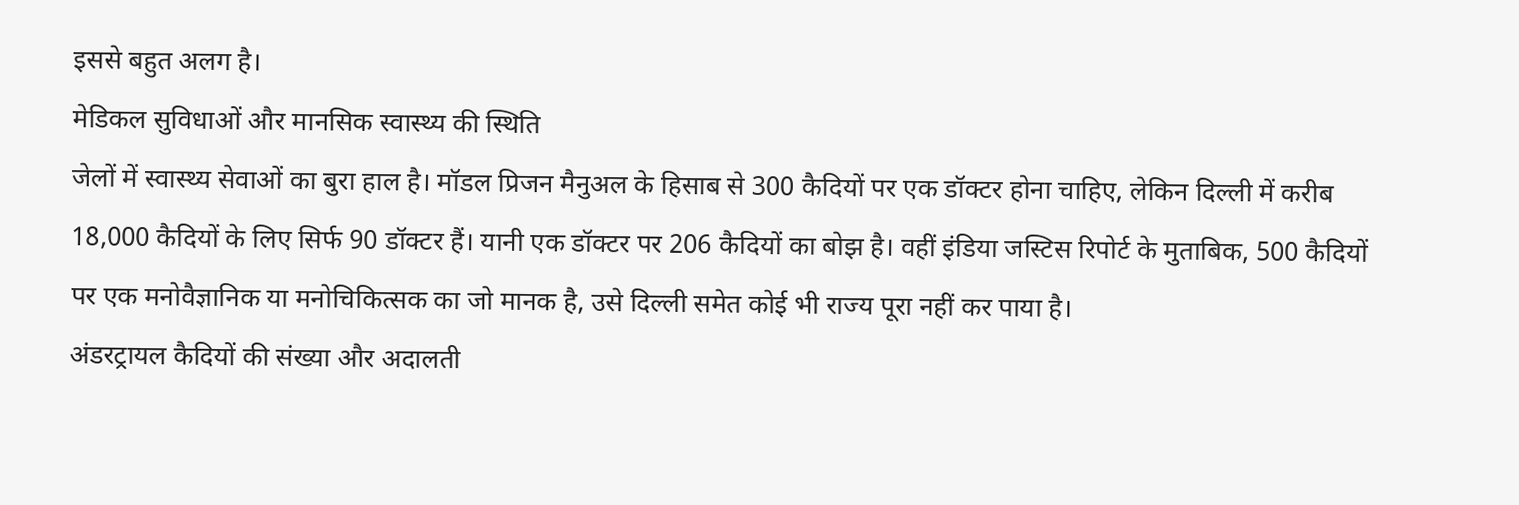इससे बहुत अलग है।
मेडिकल सुविधाओं और मानसिक स्वास्थ्य की स्थिति
जेलों में स्वास्थ्य सेवाओं का बुरा हाल है। मॉडल प्रिजन मैनुअल के हिसाब से 300 कैदियों पर एक डॉक्टर होना चाहिए, लेकिन दिल्ली में करीब 18,000 कैदियों के लिए सिर्फ 90 डॉक्टर हैं। यानी एक डॉक्टर पर 206 कैदियों का बोझ है। वहीं इंडिया जस्टिस रिपोर्ट के मुताबिक, 500 कैदियों पर एक मनोवैज्ञानिक या मनोचिकित्सक का जो मानक है, उसे दिल्ली समेत कोई भी राज्य पूरा नहीं कर पाया है।
अंडरट्रायल कैदियों की संख्या और अदालती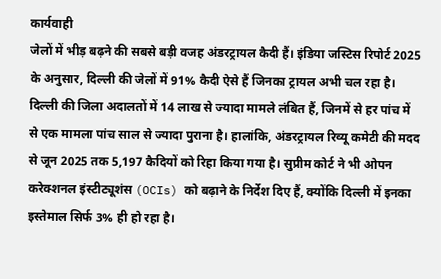कार्यवाही
जेलों में भीड़ बढ़ने की सबसे बड़ी वजह अंडरट्रायल कैदी हैं। इंडिया जस्टिस रिपोर्ट 2025 के अनुसार, दिल्ली की जेलों में 91% कैदी ऐसे हैं जिनका ट्रायल अभी चल रहा है। दिल्ली की जिला अदालतों में 14 लाख से ज्यादा मामले लंबित हैं, जिनमें से हर पांच में से एक मामला पांच साल से ज्यादा पुराना है। हालांकि, अंडरट्रायल रिव्यू कमेटी की मदद से जून 2025 तक 5,197 कैदियों को रिहा किया गया है। सुप्रीम कोर्ट ने भी ओपन करेक्शनल इंस्टीट्यूशंस (OCIs) को बढ़ाने के निर्देश दिए हैं, क्योंकि दिल्ली में इनका इस्तेमाल सिर्फ 3% ही हो रहा है।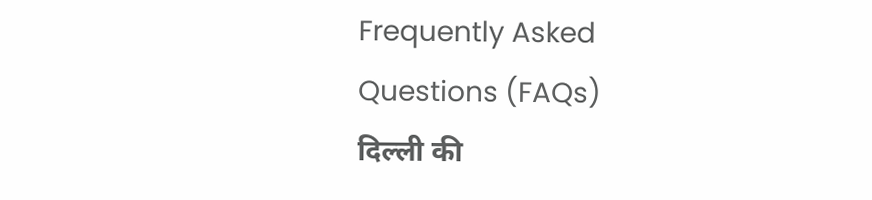Frequently Asked Questions (FAQs)
दिल्ली की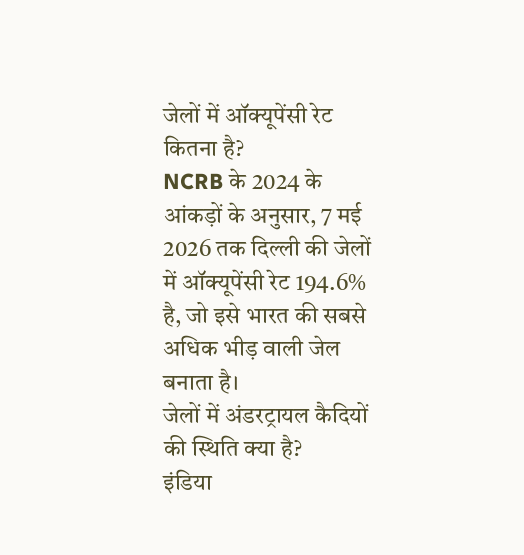जेलों में ऑक्यूपेंसी रेट कितना है?
NCRB के 2024 के आंकड़ों के अनुसार, 7 मई 2026 तक दिल्ली की जेलों में ऑक्यूपेंसी रेट 194.6% है, जो इसे भारत की सबसे अधिक भीड़ वाली जेल बनाता है।
जेलों में अंडरट्रायल कैदियों की स्थिति क्या है?
इंडिया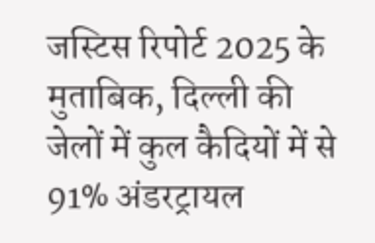जस्टिस रिपोर्ट 2025 के मुताबिक, दिल्ली की जेलों में कुल कैदियों में से 91% अंडरट्रायल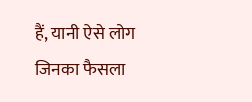हैं, यानी ऐसे लोग जिनका फैसला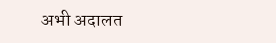अभी अदालत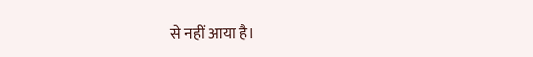से नहीं आया है।